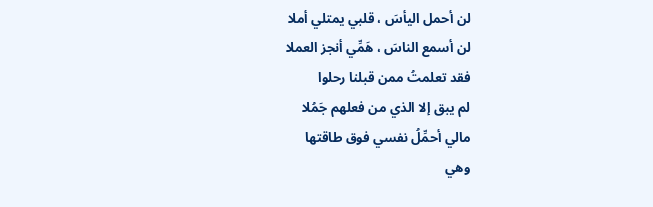لن أحمل اليأسَ ، قلبي يمتلي أملا
لن أسمع الناسَ ، هَمِّي أنجز العملا
فقد تعلمتُ ممن قبلنا رحلوا
لم يبق إلا الذي من فعلهم جَمُلا
مالي أحمِّلُ نفسي فوق طاقتها
وهي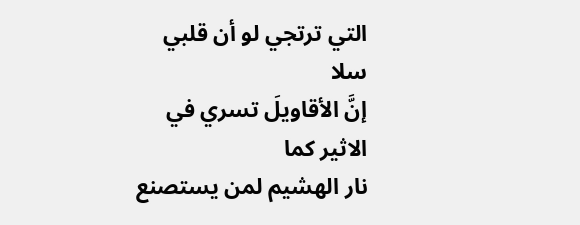التي ترتجي لو أن قلبي سلا
إنَّ الأقاويلَ تسري في الاثير كما
نار الهشيم لمن يستصنع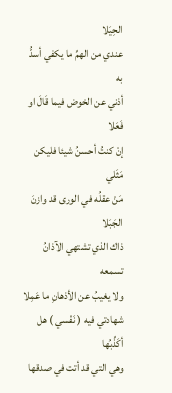الحِيَلا
عندي من الهمِّ ما يكفي أسدُّ به
أذني عن الخوض فيما قَالَ او فَعَلا
إنْ كنتُ أحسنُ شيئا فليكن مَثَلي
مَنْ عقلُه في الورى قد وازنَ الجَبَلا
ذاك الذي تشتهي الآذانُ تسمعه
ولا يغيبُ عن الأذهانِ ما عَمِلا
شهادتي فيه ( نَفْسي ) هل أكَذِّبُها
وهي التي قد أتت في صدقها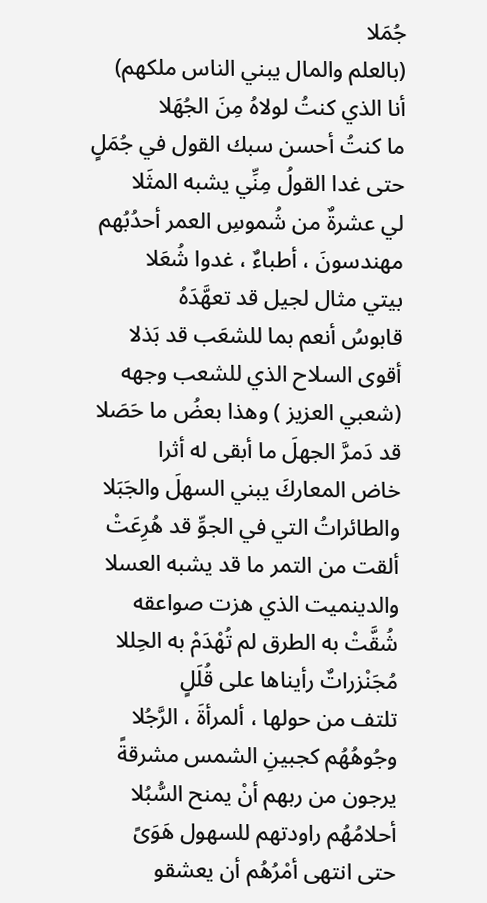جُمَلا
(بالعلم والمال يبني الناس ملكهم)
أنا الذي كنتُ لولاهُ مِنَ الجُهَلا
ما كنتُ أحسن سبك القول في جُمَلٍ
حتى غدا القولُ مِنِّي يشبه المثَلا
لي عشرةٌ من شُموسِ العمر أحدُبُهم
مهندسونَ ، أطباءٌ ، غدوا شُعَلا
بيتي مثال لجيل قد تعهَّدَهُ
قابوسُ أنعم بما للشعَب قد بَذلا
أقوى السلاح الذي للشعب وجهه
(شعبي العزيز ) وهذا بعضُ ما حَصَلا
قد دَمرَّ الجهلَ ما أبقى له أثرا
خاض المعاركَ يبني السهلَ والجَبَلا
والطائراتُ التي في الجوِّ قد هُرِعَتْ
ألقت من التمر ما قد يشبه العسلا
والدينميت الذي هزت صواعقه
شُقَّتْ به الطرق لم تُهْدَمْ به الحِللا
مُجَنْزراتٌ رأيناها على قُلَلٍ
تلتف من حولها ، ألمرأةَ ، الرَّجُلا
وجُوهُهُم كجبينِ الشمس مشرقةً
يرجون من ربهم أنْ يمنح السُّبُلا
أحلامُهُم راودتهم للسهول هَوَىً
حتى انتهى أمْرُهُم أن يعشقو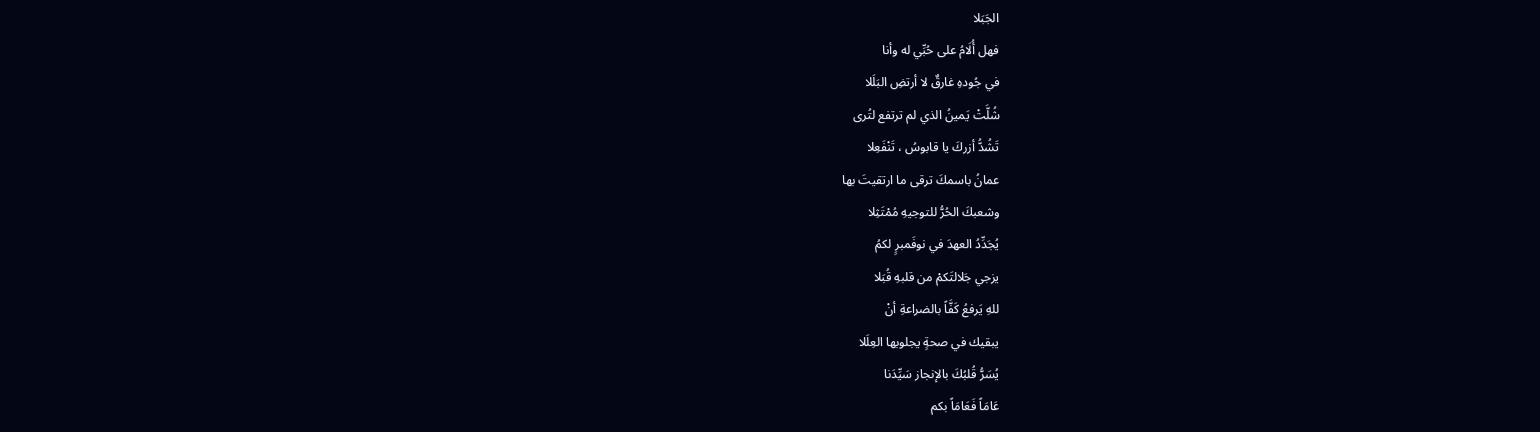الجَبَلا
فهل أُلَامُ على حُبِّي له وأنا
في جُودهِ غارقٌ لا أرتضِ البَلَلا
شُلَّتْ يَمينُ الذي لم ترتفع لتُرى
تَشُدُّ أزركَ يا قابوسُ ، تَنْفَعِلا
عمانُ باسمكَ ترقى ما ارتقيتَ بها
وشعبكَ الحُرُّ للتوجيهِ مُمْتَثِلا
يُجَدِّدُ العهدَ في نوفَمبرٍ لكمُ
يزجي جَلالتَكمْ من قلبهِ قُبَلا
للهِ يَرفعُ كَفَّاً بالضراعةِ أنْ
يبقيك في صحةٍ يجلوبها العِلَلا
يُسَرُّ قُلبُكَ بالإنجاز سَيِّدَنا
عَامَاً فَعَامَاً بكم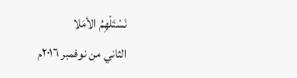نَسْتَلْهِمُ الأمَلا
الثاني من نوفمبر ٢٠١٦م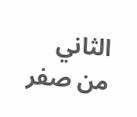الثاني من صفر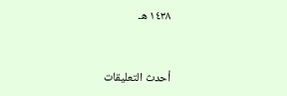١٤٣٨ هـ


أحدث التعليقات